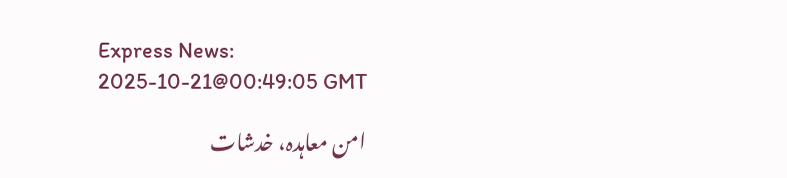Express News:
2025-10-21@00:49:05 GMT

امن معاہدہ، خدشات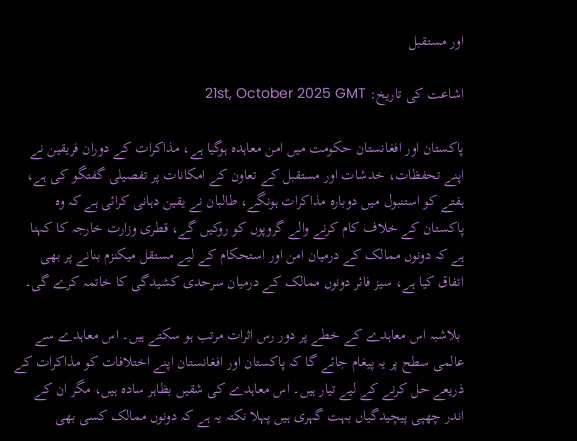اور مستقبل

اشاعت کی تاریخ: 21st, October 2025 GMT

پاکستان اور افغانستان حکومت میں امن معاہدہ ہوگیا ہے، مذاکرات کے دوران فریقین نے اپنے تحفظات، خدشات اور مستقبل کے تعاون کے امکانات پر تفصیلی گفتگو کی ہے، ہفتے کو استنبول میں دوبارہ مذاکرات ہونگے، طالبان نے یقین دہانی کرائی ہے کہ وہ پاکستان کے خلاف کام کرنے والے گروپوں کو روکیں گے، قطری وزارت خارجہ کا کہنا ہے کہ دونوں ممالک کے درمیان امن اور استحکام کے لیے مستقل میکنزم بنانے پر بھی اتفاق کیا ہے، سیز فائر دونوں ممالک کے درمیان سرحدی کشیدگی کا خاتمہ کرے گی۔

 بلاشبہ اس معاہدے کے خطے پر دور رس اثرات مرتب ہو سکتے ہیں۔ اس معاہدے سے عالمی سطح پر یہ پیغام جائے گا کہ پاکستان اور افغانستان اپنے اختلافات کو مذاکرات کے ذریعے حل کرنے کے لیے تیار ہیں۔ اس معاہدے کی شقیں بظاہر سادہ ہیں، مگر ان کے اندر چھپی پیچیدگیاں بہت گہری ہیں پہلا نکتہ یہ ہے کہ دونوں ممالک کسی بھی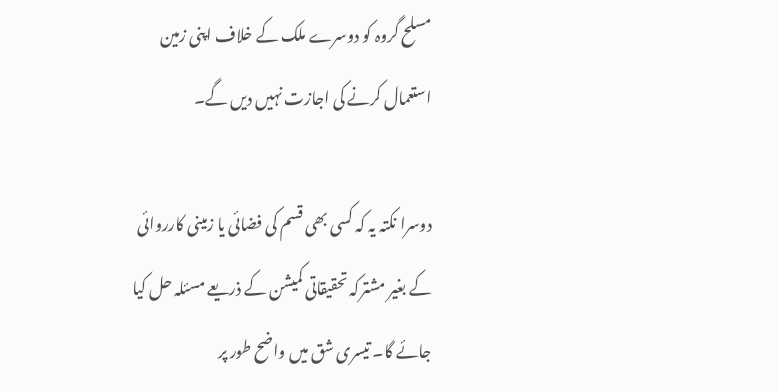مسلح گروہ کو دوسرے ملک کے خلاف اپنی زمین استعمال کرنے کی اجازت نہیں دیں گے۔

دوسرا نکتہ یہ کہ کسی بھی قسم کی فضائی یا زمینی کارروائی کے بغیر مشترکہ تحقیقاتی کمیشن کے ذریعے مسئلہ حل کیا جائے گا۔ تیسری شق میں واضح طور پر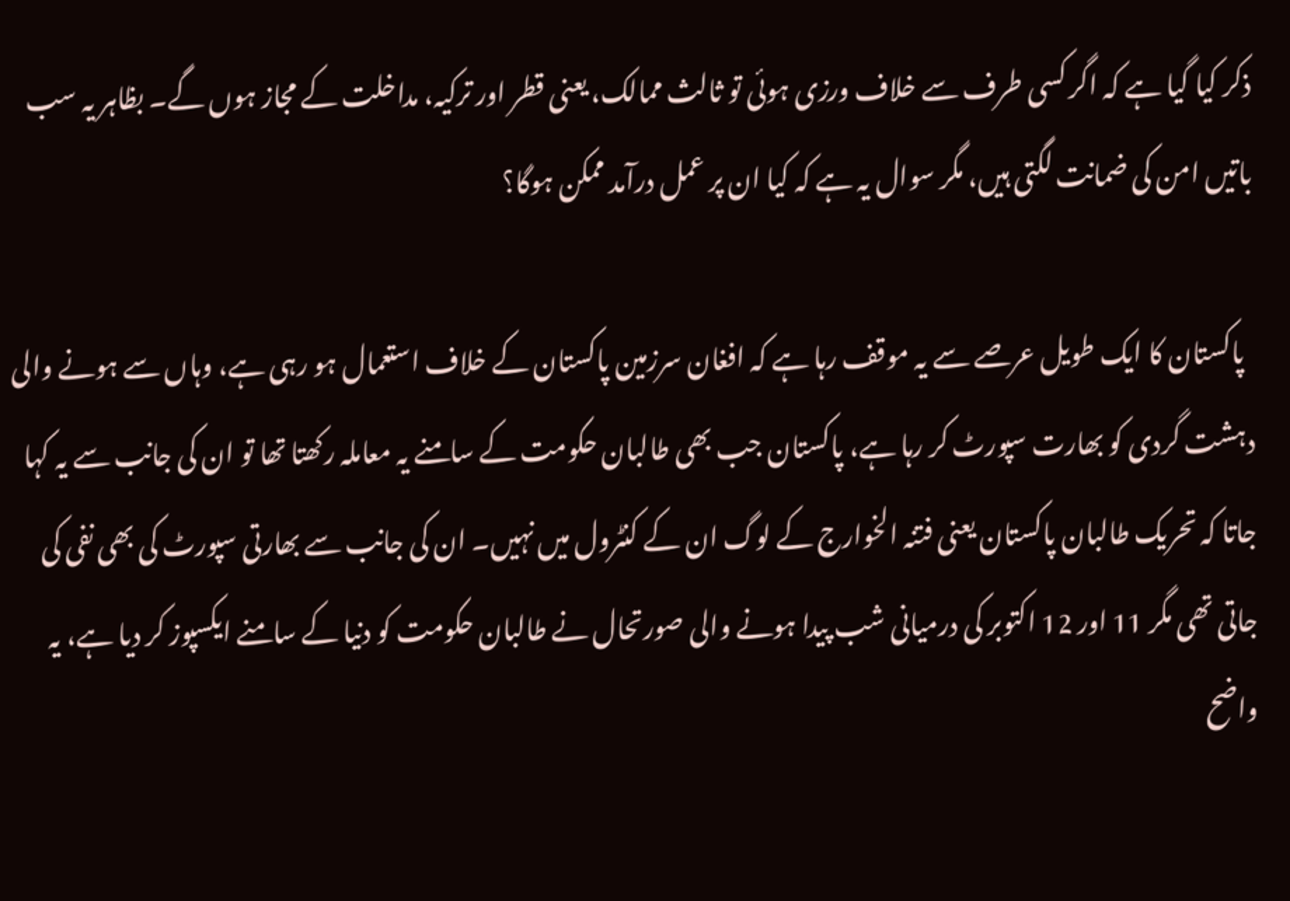ذکر کیا گیا ہے کہ اگر کسی طرف سے خلاف ورزی ہوئی تو ثالث ممالک، یعنی قطر اور ترکیہ، مداخلت کے مجاز ہوں گے۔ بظاہر یہ سب باتیں امن کی ضمانت لگتی ہیں، مگر سوال یہ ہے کہ کیا ان پر عمل درآمد ممکن ہوگا؟

  پاکستان کا ایک طویل عرصے سے یہ موقف رہا ہے کہ افغان سرزمین پاکستان کے خلاف استعمال ہو رہی ہے، وہاں سے ہونے والی دہشت گردی کو بھارت سپورٹ کر رہا ہے، پاکستان جب بھی طالبان حکومت کے سامنے یہ معاملہ رکھتا تھا تو ان کی جانب سے یہ کہا جاتا کہ تحریک طالبان پاکستان یعنی فتنہ الخوارج کے لوگ ان کے کنٹرول میں نہیں۔ ان کی جانب سے بھارتی سپورٹ کی بھی نفی کی جاتی تھی مگر 11 اور 12 اکتوبر کی درمیانی شب پیدا ہونے والی صورتحال نے طالبان حکومت کو دنیا کے سامنے ایکسپوز کر دیا ہے، یہ واضح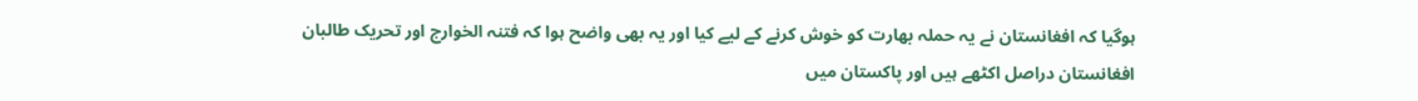ہوگیا کہ افغانستان نے یہ حملہ بھارت کو خوش کرنے کے لیے کیا اور یہ بھی واضح ہوا کہ فتنہ الخوارج اور تحریک طالبان افغانستان دراصل اکٹھے ہیں اور پاکستان میں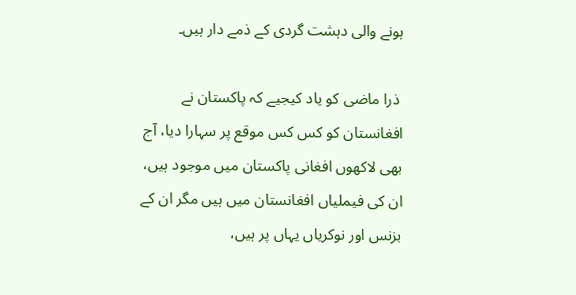ہونے والی دہشت گردی کے ذمے دار ہیں۔

 ذرا ماضی کو یاد کیجیے کہ پاکستان نے افغانستان کو کس کس موقع پر سہارا دیا، آج بھی لاکھوں افغانی پاکستان میں موجود ہیں، ان کی فیملیاں افغانستان میں ہیں مگر ان کے بزنس اور نوکریاں یہاں پر ہیں،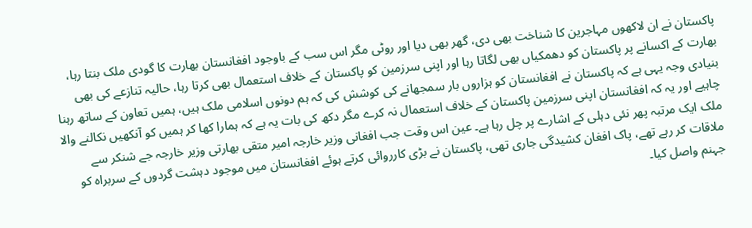پاکستان نے ان لاکھوں مہاجرین کا شناخت بھی دی، گھر بھی دیا اور روٹی مگر اس سب کے باوجود افغانستان بھارت کا گودی ملک بنتا رہا، بھارت کے اکسانے پر پاکستان کو دھمکیاں بھی لگاتا رہا اور اپنی سرزمین کو پاکستان کے خلاف استعمال بھی کرتا رہا، حالیہ تنازعے کی بھی بنیادی وجہ یہی ہے کہ پاکستان نے افغانستان کو ہزاروں بار سمجھانے کی کوشش کی کہ ہم دونوں اسلامی ملک ہیں، ہمیں تعاون کے ساتھ رہنا چاہیے اور یہ کہ افغانستان اپنی سرزمین پاکستان کے خلاف استعمال نہ کرے مگر دکھ کی بات یہ ہے کہ ہمارا کھا کر ہمیں کو آنکھیں نکالنے والا ملک ایک مرتبہ پھر نئی دہلی کے اشارے پر چل رہا ہے۔ عین اس وقت جب افغانی وزیر خارجہ امیر متقی بھارتی وزیر خارجہ جے شنکر سے ملاقات کر رہے تھے، پاک افغان کشیدگی جاری تھی، پاکستان نے بڑی کارروائی کرتے ہوئے افغانستان میں موجود دہشت گردوں کے سربراہ کو جہنم واصل کیا۔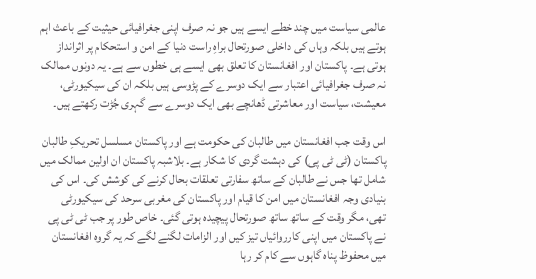عالمی سیاست میں چند خطے ایسے ہیں جو نہ صرف اپنی جغرافیائی حیثیت کے باعث اہم ہوتے ہیں بلکہ وہاں کی داخلی صورتحال براہِ راست دنیا کے امن و استحکام پر اثرانداز ہوتی ہے۔ پاکستان اور افغانستان کا تعلق بھی ایسے ہی خطوں سے ہے۔ یہ دونوں ممالک نہ صرف جغرافیائی اعتبار سے ایک دوسرے کے پڑوسی ہیں بلکہ ان کی سیکیورٹی، معیشت، سیاست اور معاشرتی ڈھانچے بھی ایک دوسرے سے گہری جُڑت رکھتے ہیں۔

اس وقت جب افغانستان میں طالبان کی حکومت ہے اور پاکستان مسلسل تحریکِ طالبان پاکستان (ٹی ٹی پی) کی دہشت گردی کا شکار ہے۔ بلاشبہ پاکستان ان اولین ممالک میں شامل تھا جس نے طالبان کے ساتھ سفارتی تعلقات بحال کرنے کی کوشش کی۔ اس کی بنیادی وجہ افغانستان میں امن کا قیام اور پاکستان کی مغربی سرحد کی سیکیورٹی تھی، مگر وقت کے ساتھ ساتھ صورتحال پیچیدہ ہوتی گئی۔ خاص طور پر جب ٹی ٹی پی نے پاکستان میں اپنی کارروائیاں تیز کیں اور الزامات لگنے لگے کہ یہ گروہ افغانستان میں محفوظ پناہ گاہوں سے کام کر رہا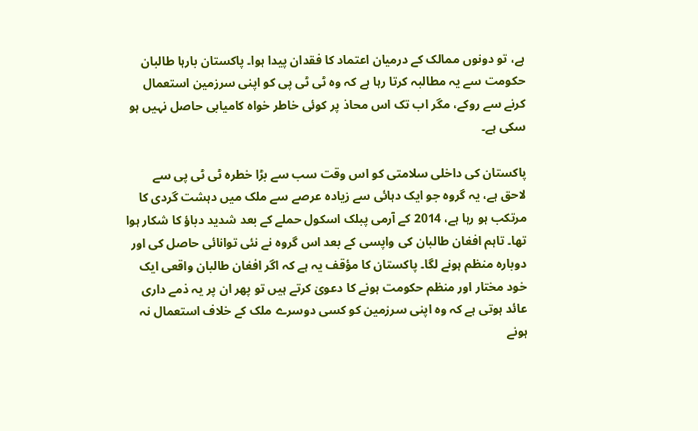ہے، تو دونوں ممالک کے درمیان اعتماد کا فقدان پیدا ہوا۔ پاکستان بارہا طالبان حکومت سے یہ مطالبہ کرتا رہا ہے کہ وہ ٹی ٹی پی کو اپنی سرزمین استعمال کرنے سے روکے، مگر اب تک اس محاذ پر کوئی خاطر خواہ کامیابی حاصل نہیں ہو سکی ہے۔

پاکستان کی داخلی سلامتی کو اس وقت سب سے بڑا خطرہ ٹی ٹی پی سے لاحق ہے، یہ گروہ جو ایک دہائی سے زیادہ عرصے سے ملک میں دہشت گردی کا مرتکب ہو رہا ہے، 2014 کے آرمی پبلک اسکول حملے کے بعد شدید دباؤ کا شکار ہوا تھا۔ تاہم افغان طالبان کی واپسی کے بعد اس گروہ نے نئی توانائی حاصل کی اور دوبارہ منظم ہونے لگا۔ پاکستان کا مؤقف یہ ہے کہ اگر افغان طالبان واقعی ایک خود مختار اور منظم حکومت ہونے کا دعویٰ کرتے ہیں تو پھر ان پر یہ ذمے داری عائد ہوتی ہے کہ وہ اپنی سرزمین کو کسی دوسرے ملک کے خلاف استعمال نہ ہونے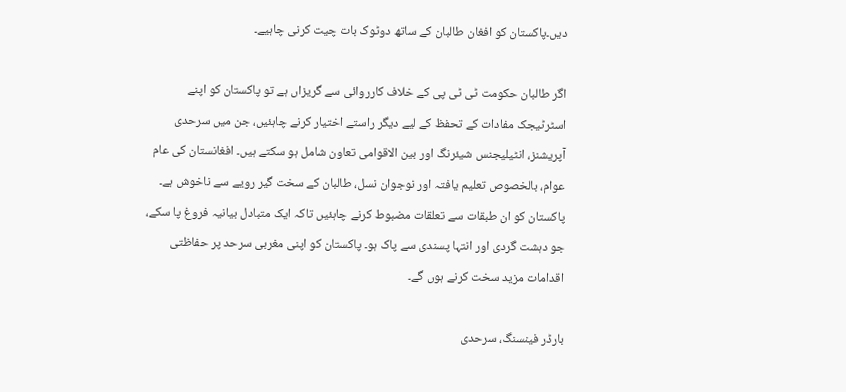دیں۔پاکستان کو افغان طالبان کے ساتھ دوٹوک بات چیت کرنی چاہیے۔

اگر طالبان حکومت ٹی ٹی پی کے خلاف کارروائی سے گریزاں ہے تو پاکستان کو اپنے اسٹرٹیجک مفادات کے تحفظ کے لیے دیگر راستے اختیار کرنے چاہئیں، جن میں سرحدی آپریشنز، انٹیلیجنس شیئرنگ اور بین الاقوامی تعاون شامل ہو سکتے ہیں۔ افغانستان کی عام عوام، بالخصوص تعلیم یافتہ اور نوجوان نسل، طالبان کے سخت گیر رویے سے ناخوش ہے۔ پاکستان کو ان طبقات سے تعلقات مضبوط کرنے چاہئیں تاکہ ایک متبادل بیانیہ فروغ پا سکے، جو دہشت گردی اور انتہا پسندی سے پاک ہو۔ پاکستان کو اپنی مغربی سرحد پر حفاظتی اقدامات مزید سخت کرنے ہوں گے۔

بارڈر فینسنگ، سرحدی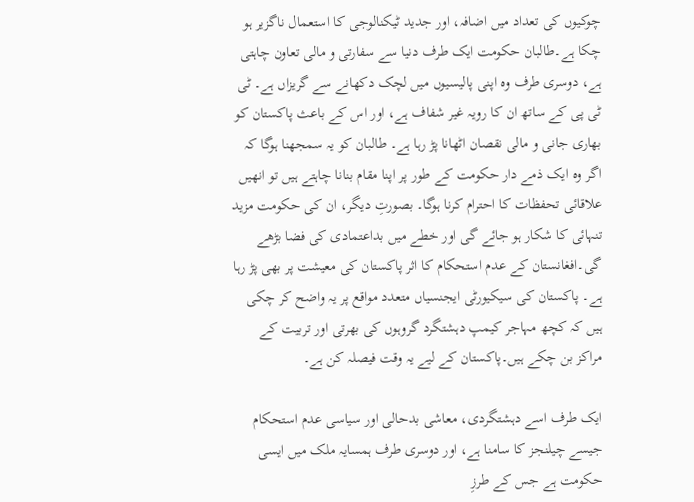چوکیوں کی تعداد میں اضافہ، اور جدید ٹیکنالوجی کا استعمال ناگزیر ہو چکا ہے۔طالبان حکومت ایک طرف دنیا سے سفارتی و مالی تعاون چاہتی ہے، دوسری طرف وہ اپنی پالیسیوں میں لچک دکھانے سے گریزاں ہے۔ ٹی ٹی پی کے ساتھ ان کا رویہ غیر شفاف ہے، اور اس کے باعث پاکستان کو بھاری جانی و مالی نقصان اٹھانا پڑ رہا ہے۔ طالبان کو یہ سمجھنا ہوگا کہ اگر وہ ایک ذمے دار حکومت کے طور پر اپنا مقام بنانا چاہتے ہیں تو انھیں علاقائی تحفظات کا احترام کرنا ہوگا۔ بصورتِ دیگر، ان کی حکومت مزید تنہائی کا شکار ہو جائے گی اور خطے میں بداعتمادی کی فضا بڑھے گی۔افغانستان کے عدم استحکام کا اثر پاکستان کی معیشت پر بھی پڑ رہا ہے۔ پاکستان کی سیکیورٹی ایجنسیاں متعدد مواقع پر یہ واضح کر چکی ہیں کہ کچھ مہاجر کیمپ دہشتگرد گروہوں کی بھرتی اور تربیت کے مراکز بن چکے ہیں۔پاکستان کے لیے یہ وقت فیصلہ کن ہے۔

ایک طرف اسے دہشتگردی، معاشی بدحالی اور سیاسی عدم استحکام جیسے چیلنجز کا سامنا ہے، اور دوسری طرف ہمسایہ ملک میں ایسی حکومت ہے جس کے طرزِ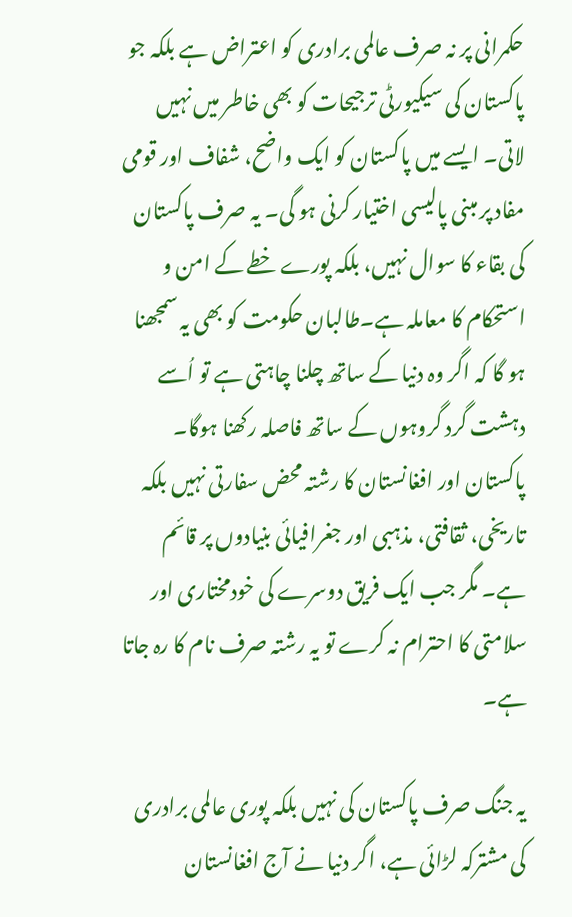حکمرانی پر نہ صرف عالمی برادری کو اعتراض ہے بلکہ جو پاکستان کی سیکیورٹی ترجیحات کو بھی خاطر میں نہیں لاتی۔ ایسے میں پاکستان کو ایک واضح، شفاف اور قومی مفاد پر مبنی پالیسی اختیار کرنی ہو گی۔ یہ صرف پاکستان کی بقاء کا سوال نہیں، بلکہ پورے خطے کے امن و استحکام کا معاملہ ہے۔طالبان حکومت کو بھی یہ سمجھنا ہو گا کہ اگر وہ دنیا کے ساتھ چلنا چاہتی ہے تو اُسے دہشت گرد گروہوں کے ساتھ فاصلہ رکھنا ہوگا۔ پاکستان اور افغانستان کا رشتہ محض سفارتی نہیں بلکہ تاریخی، ثقافتی، مذہبی اور جغرافیائی بنیادوں پر قائم ہے۔ مگر جب ایک فریق دوسرے کی خودمختاری اور سلامتی کا احترام نہ کرے تو یہ رشتہ صرف نام کا رہ جاتا ہے۔

یہ جنگ صرف پاکستان کی نہیں بلکہ پوری عالمی برادری کی مشترکہ لڑائی ہے، اگر دنیا نے آج افغانستان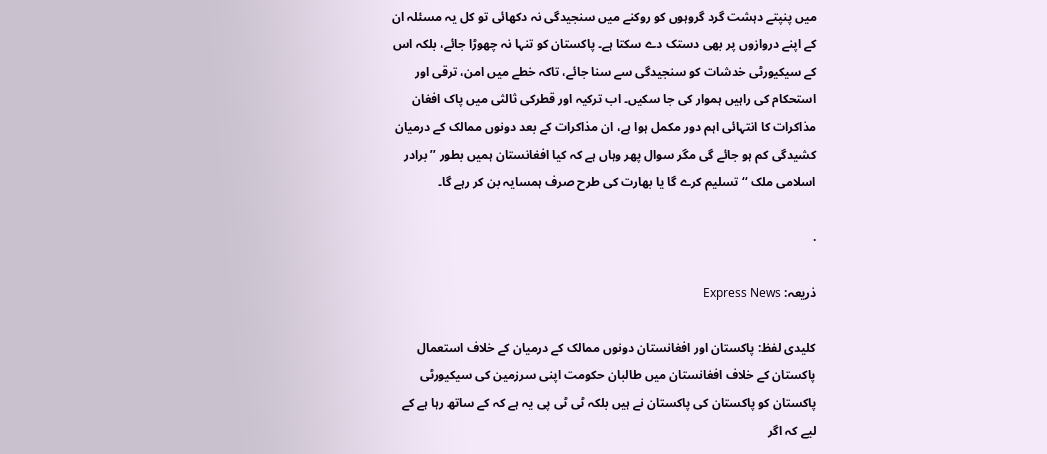میں پنپتے دہشت گرد گروہوں کو روکنے میں سنجیدگی نہ دکھائی تو کل یہ مسئلہ ان کے اپنے دروازوں پر بھی دستک دے سکتا ہے۔ پاکستان کو تنہا نہ چھوڑا جائے، بلکہ اس کے سیکیورٹی خدشات کو سنجیدگی سے سنا جائے، تاکہ خطے میں امن، ترقی اور استحکام کی راہیں ہموار کی جا سکیں۔ اب ترکیہ اور قطرکی ثالثی میں پاک افغان مذاکرات کا انتہائی اہم دور مکمل ہوا ہے، ان مذاکرات کے بعد دونوں ممالک کے درمیان کشیدگی کم ہو جائے گی مگر سوال پھر وہاں ہے کہ کیا افغانستان ہمیں بطور ’’ برادر اسلامی ملک ‘‘ تسلیم کرے گا یا بھارت کی طرح صرف ہمسایہ بن کر رہے گا۔

.

ذریعہ: Express News

کلیدی لفظ: پاکستان اور افغانستان دونوں ممالک کے درمیان کے خلاف استعمال پاکستان کے خلاف افغانستان میں طالبان حکومت اپنی سرزمین کی سیکیورٹی پاکستان کو پاکستان کی پاکستان نے ہیں بلکہ ٹی ٹی پی یہ ہے کہ کے ساتھ رہا ہے کے لیے کہ اگر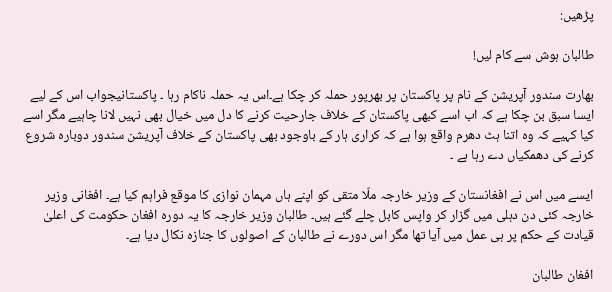پڑھیں:

طالبان ہوش سے کام لیں!

بھارت سندور آپریشن کے نام پر پاکستان پر بھرپور حملہ کر چکا ہے۔اس یہ حملہ ناکام رہا ۔ پاکستانیجواب اس کے لیے ایسا سبق بن چکا ہے کہ اب اسے کبھی پاکستان کے خلاف جارحیت کرنے کا دل میں خیال بھی نہیں لانا چاہیے مگر اسے کیا کہیے کہ وہ اتنا ہٹ دھرم واقع ہوا ہے کہ کراری ہار کے باوجود بھی پاکستان کے خلاف آپریشن سندور دوبارہ شروع کرنے کی دھمکیاں دے رہا ہے ۔

ایسے میں اس نے افغانستان کے وزیر خارجہ ملّا متقی کو اپنے ہاں مہمان نوازی کا موقع فراہم کیا ہے۔ افغانی وزیر خارجہ کئی دن دہلی میں گزار کر واپس کابل چلے گئے ہیں۔ طالبان وزیر خارجہ کا یہ دورہ افغان حکومت کی اعلیٰ قیادت کے حکم پر ہی عمل میں آیا تھا مگر اس دورے نے طالبان کے اصولوں کا جنازہ نکال دیا ہے۔

افغان طالبان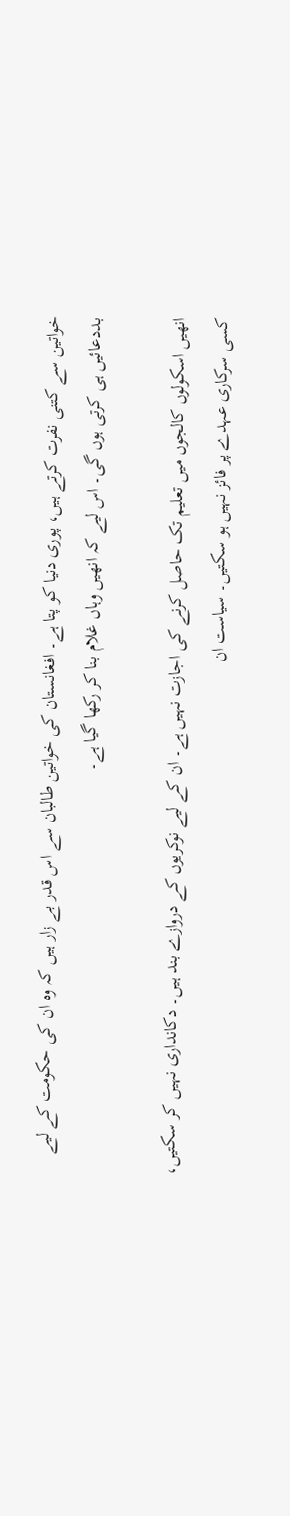خواتین سے کتنی نفرت کرتے ہیں، پوری دنیا کو پتا ہے۔ افغانستان کی خواتین طالبان سے اس قدر بے زار ہیں کہ وہ ان کی حکومت کے لیے بددعائیں ہی کرتی ہوں گی۔ اس لیے کہ انھیں وہاں غلام بنا کر رکھا گیا ہے۔

انھیں اسکولوں کالجوں میں تعلیم تک حاصل کرنے کی اجازت نہیں ہے۔ ان کے لیے نوکریوں کے دروازے بند ہیں۔ دکانداری نہیں کر سکتیں، کسی سرکاری عہدے پر فائز نہیں ہو سکتیں۔ سیاست ان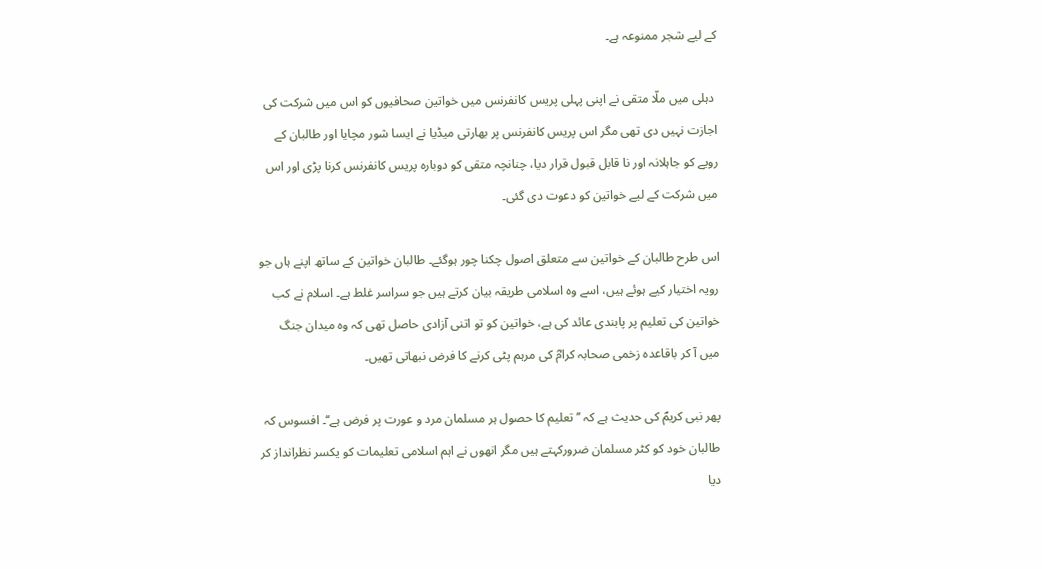کے لیے شجر ممنوعہ ہے۔

 دہلی میں ملّا متقی نے اپنی پہلی پریس کانفرنس میں خواتین صحافیوں کو اس میں شرکت کی اجازت نہیں دی تھی مگر اس پریس کانفرنس پر بھارتی میڈیا نے ایسا شور مچایا اور طالبان کے رویے کو جاہلانہ اور نا قابل قبول قرار دیا، چنانچہ متقی کو دوبارہ پریس کانفرنس کرنا پڑی اور اس میں شرکت کے لیے خواتین کو دعوت دی گئی۔

اس طرح طالبان کے خواتین سے متعلق اصول چکنا چور ہوگئے۔ طالبان خواتین کے ساتھ اپنے ہاں جو رویہ اختیار کیے ہوئے ہیں، اسے وہ اسلامی طریقہ بیان کرتے ہیں جو سراسر غلط ہے۔ اسلام نے کب خواتین کی تعلیم پر پابندی عائد کی ہے، خواتین کو تو اتنی آزادی حاصل تھی کہ وہ میدان جنگ میں آ کر باقاعدہ زخمی صحابہ کرامؓ کی مرہم پٹی کرنے کا فرض نبھاتی تھیں۔

پھر نبی کریمؐ کی حدیث ہے کہ ’’ تعلیم کا حصول ہر مسلمان مرد و عورت پر فرض ہے‘‘۔ افسوس کہ طالبان خود کو کٹر مسلمان ضرورکہتے ہیں مگر انھوں نے اہم اسلامی تعلیمات کو یکسر نظرانداز کر دیا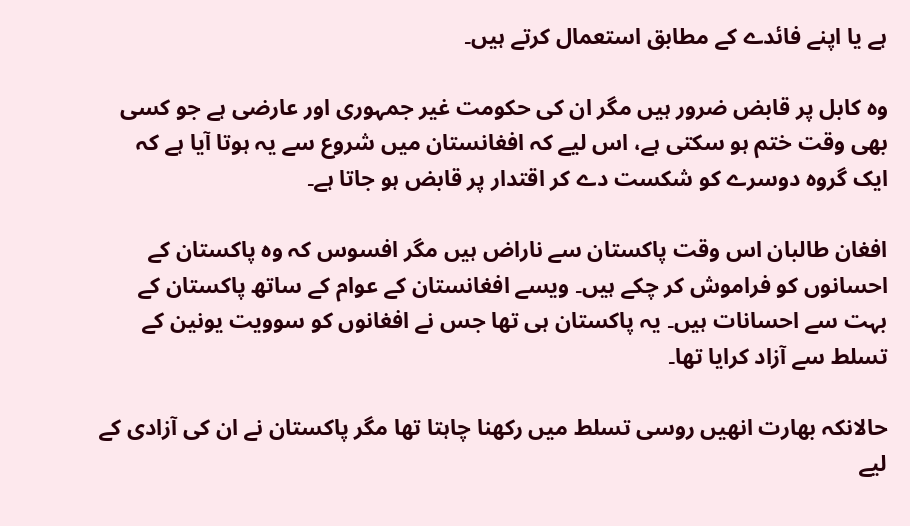ہے یا اپنے فائدے کے مطابق استعمال کرتے ہیں۔

وہ کابل پر قابض ضرور ہیں مگر ان کی حکومت غیر جمہوری اور عارضی ہے جو کسی بھی وقت ختم ہو سکتی ہے، اس لیے کہ افغانستان میں شروع سے یہ ہوتا آیا ہے کہ ایک گروہ دوسرے کو شکست دے کر اقتدار پر قابض ہو جاتا ہے۔

افغان طالبان اس وقت پاکستان سے ناراض ہیں مگر افسوس کہ وہ پاکستان کے احسانوں کو فراموش کر چکے ہیں۔ ویسے افغانستان کے عوام کے ساتھ پاکستان کے بہت سے احسانات ہیں۔ یہ پاکستان ہی تھا جس نے افغانوں کو سوویت یونین کے تسلط سے آزاد کرایا تھا۔

حالانکہ بھارت انھیں روسی تسلط میں رکھنا چاہتا تھا مگر پاکستان نے ان کی آزادی کے لیے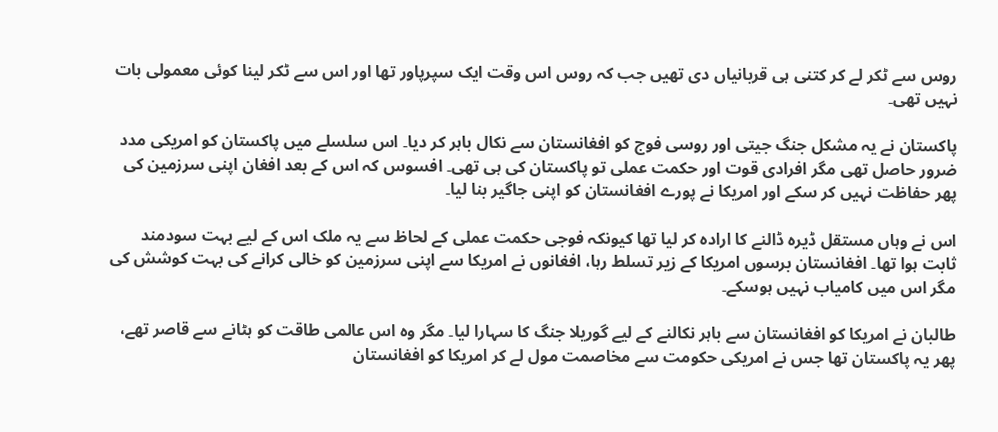روس سے ٹکر لے کر کتنی ہی قربانیاں دی تھیں جب کہ روس اس وقت ایک سپرپاور تھا اور اس سے ٹکر لینا کوئی معمولی بات نہیں تھی۔

پاکستان نے یہ مشکل جنگ جیتی اور روسی فوج کو افغانستان سے نکال باہر کر دیا۔ اس سلسلے میں پاکستان کو امریکی مدد ضرور حاصل تھی مگر افرادی قوت اور حکمت عملی تو پاکستان کی ہی تھی۔ افسوس کہ اس کے بعد افغان اپنی سرزمین کی پھر حفاظت نہیں کر سکے اور امریکا نے پورے افغانستان کو اپنی جاگیر بنا لیا۔

اس نے وہاں مستقل ڈیرہ ڈالنے کا ارادہ کر لیا تھا کیونکہ فوجی حکمت عملی کے لحاظ سے یہ ملک اس کے لیے بہت سودمند ثابت ہوا تھا۔ افغانستان برسوں امریکا کے زیر تسلط رہا، افغانوں نے امریکا سے اپنی سرزمین کو خالی کرانے کی بہت کوشش کی مگر اس میں کامیاب نہیں ہوسکے۔

طالبان نے امریکا کو افغانستان سے باہر نکالنے کے لیے گوریلا جنگ کا سہارا لیا۔ مگر وہ اس عالمی طاقت کو ہٹانے سے قاصر تھے، پھر یہ پاکستان تھا جس نے امریکی حکومت سے مخاصمت مول لے کر امریکا کو افغانستان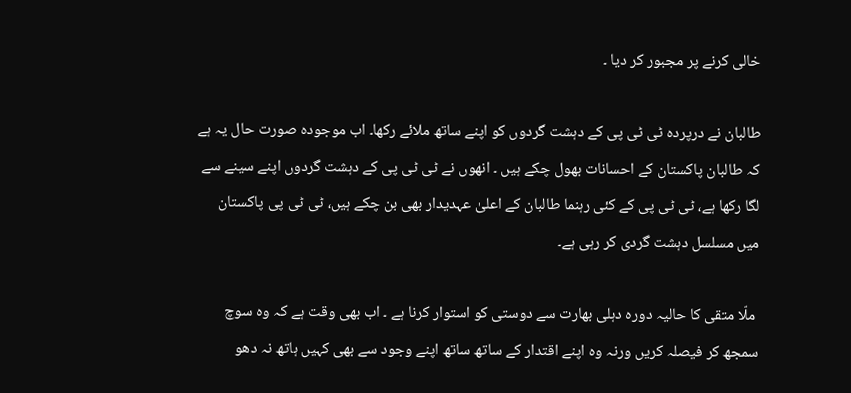خالی کرنے پر مجبور کر دیا ۔

طالبان نے درپردہ ٹی ٹی پی کے دہشت گردوں کو اپنے ساتھ ملائے رکھا۔ اب موجودہ صورت حال یہ ہے کہ طالبان پاکستان کے احسانات بھول چکے ہیں ۔ انھوں نے ٹی ٹی پی کے دہشت گردوں اپنے سینے سے لگا رکھا ہے، ٹی ٹی پی کے کئی رہنما طالبان کے اعلیٰ عہدیدار بھی بن چکے ہیں، ٹی ٹی پی پاکستان میں مسلسل دہشت گردی کر رہی ہے۔

 ملّا متقی کا حالیہ دورہ دہلی بھارت سے دوستی کو استوار کرنا ہے ۔ اب بھی وقت ہے کہ وہ سوچ سمجھ کر فیصلہ کریں ورنہ وہ اپنے اقتدار کے ساتھ ساتھ اپنے وجود سے بھی کہیں ہاتھ نہ دھو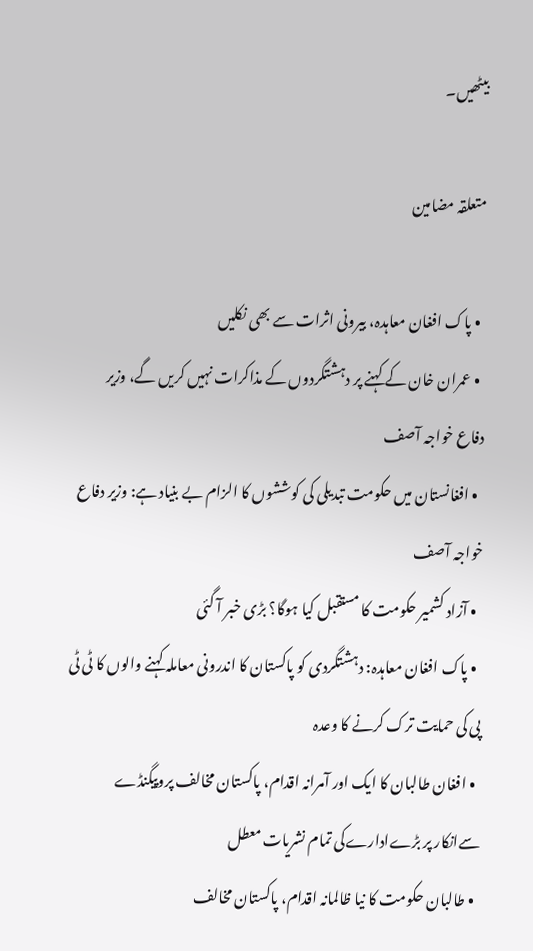بیٹھیں۔

متعلقہ مضامین

  • پاک افغان معاہدہ، بیرونی اثرات سے بھی نکلیں
  • عمران خان کے کہنے پر دہشتگردوں کے مذاکرات نہیں کریں گے، وزیر دفاع خواجہ آصف
  • افغانستان میں حکومت تبدیلی کی کوششوں کا الزام بے بنیاد ہے: وزیر دفاع خواجہ آصف
  • آزاد کشمیر حکومت کا مستقبل کیا ہوگا؟ بڑی خبر آ گئی
  • پاک افغان معاہدہ: دہشتگردی کو پاکستان کا اندرونی معاملہ کہنے والوں کا ٹی ٹی پی کی حمایت ترک کرنے کا وعدہ
  • افغان طالبان کا ایک اور آمرانہ اقدام، پاکستان مخالف پروپیگنڈے سےانکار پر بڑےادارےکی تمام نشریات معطل
  • طالبان حکومت کا نیا ظالمانہ اقدام، پاکستان مخالف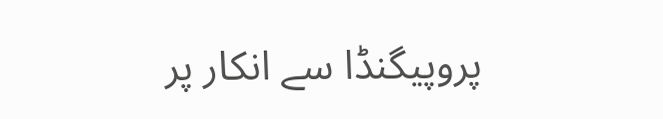پروپیگنڈا سے انکار پر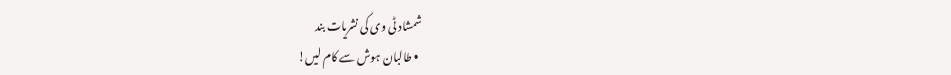شمشاد ٹی وی کی نشریات بند
  • طالبان ہوش سے کام لیں!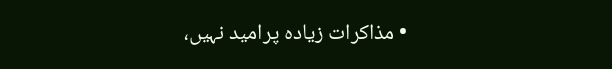• مذاکرات زیادہ پرامید نہیں،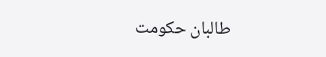طالبان حکومت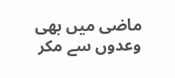ماضی میں بھی وعدوں سے مکر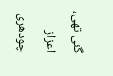گئی تھی، اعزاز چودھری